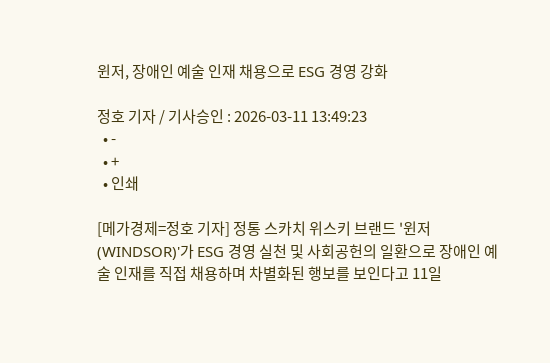윈저, 장애인 예술 인재 채용으로 ESG 경영 강화

정호 기자 / 기사승인 : 2026-03-11 13:49:23
  • -
  • +
  • 인쇄

[메가경제=정호 기자] 정통 스카치 위스키 브랜드 '윈저(WINDSOR)'가 ESG 경영 실천 및 사회공헌의 일환으로 장애인 예술 인재를 직접 채용하며 차별화된 행보를 보인다고 11일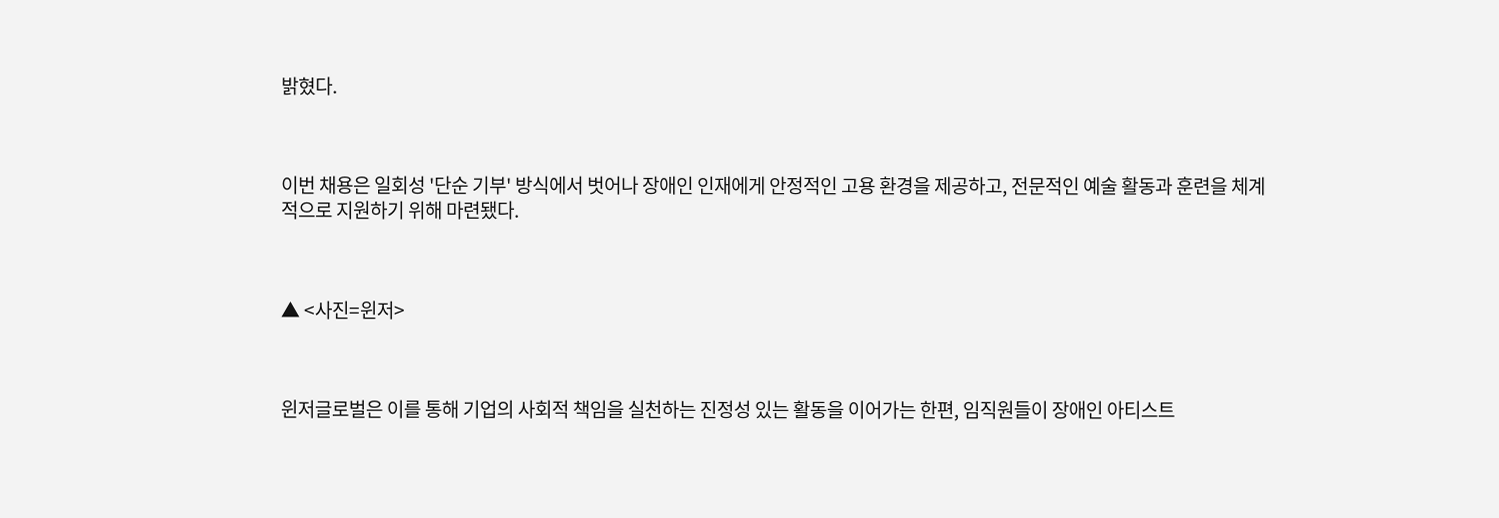밝혔다.



이번 채용은 일회성 '단순 기부' 방식에서 벗어나 장애인 인재에게 안정적인 고용 환경을 제공하고, 전문적인 예술 활동과 훈련을 체계적으로 지원하기 위해 마련됐다.



▲ <사진=윈저>



윈저글로벌은 이를 통해 기업의 사회적 책임을 실천하는 진정성 있는 활동을 이어가는 한편, 임직원들이 장애인 아티스트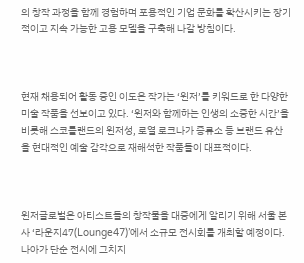의 창작 과정을 함께 경험하며 포용적인 기업 문화를 확산시키는 장기적이고 지속 가능한 고용 모델을 구축해 나갈 방침이다.



현재 채용되어 활동 중인 이도은 작가는 ‘윈저’를 키워드로 한 다양한 미술 작품을 선보이고 있다. ‘윈저와 함께하는 인생의 소중한 시간’을 비롯해 스코틀랜드의 윈저성, 로열 로크나가 증류소 등 브랜드 유산을 현대적인 예술 감각으로 재해석한 작품들이 대표적이다.



윈저글로벌은 아티스트들의 창작물을 대중에게 알리기 위해 서울 본사 ‘라운지47(Lounge47)’에서 소규모 전시회를 개최할 예정이다. 나아가 단순 전시에 그치지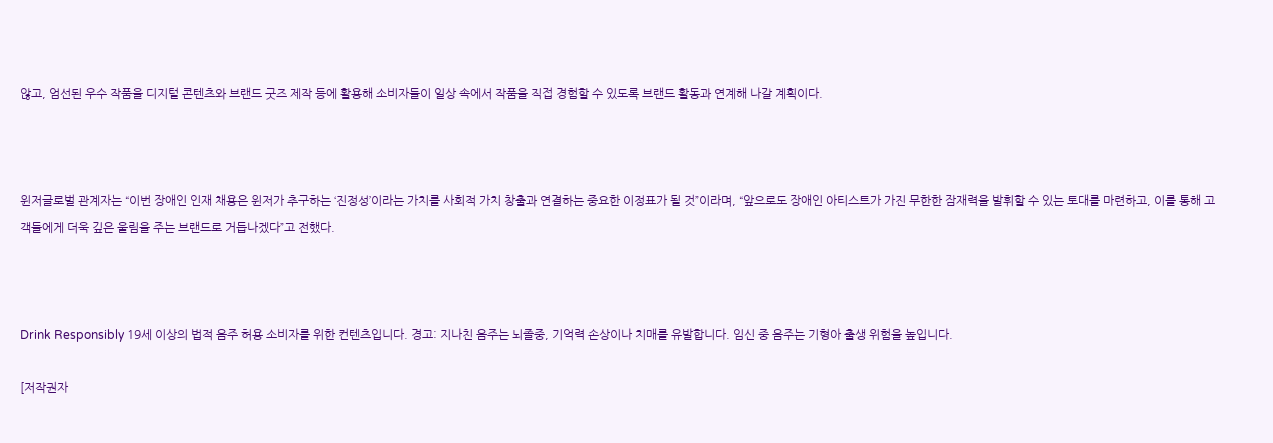않고, 엄선된 우수 작품을 디지털 콘텐츠와 브랜드 굿즈 제작 등에 활용해 소비자들이 일상 속에서 작품을 직접 경험할 수 있도록 브랜드 활동과 연계해 나갈 계획이다.



윈저글로벌 관계자는 “이번 장애인 인재 채용은 윈저가 추구하는 ‘진정성’이라는 가치를 사회적 가치 창출과 연결하는 중요한 이정표가 될 것”이라며, “앞으로도 장애인 아티스트가 가진 무한한 잠재력을 발휘할 수 있는 토대를 마련하고, 이를 통해 고객들에게 더욱 깊은 울림을 주는 브랜드로 거듭나겠다”고 전했다.



Drink Responsibly 19세 이상의 법적 음주 허용 소비자를 위한 컨텐츠입니다. 경고: 지나친 음주는 뇌졸중, 기억력 손상이나 치매를 유발합니다. 임신 중 음주는 기형아 출생 위험을 높입니다.

[저작권자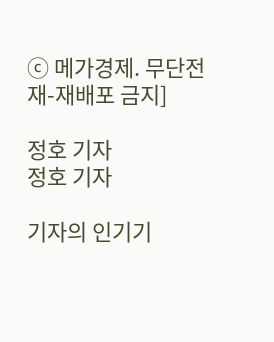ⓒ 메가경제. 무단전재-재배포 금지]

정호 기자
정호 기자

기자의 인기기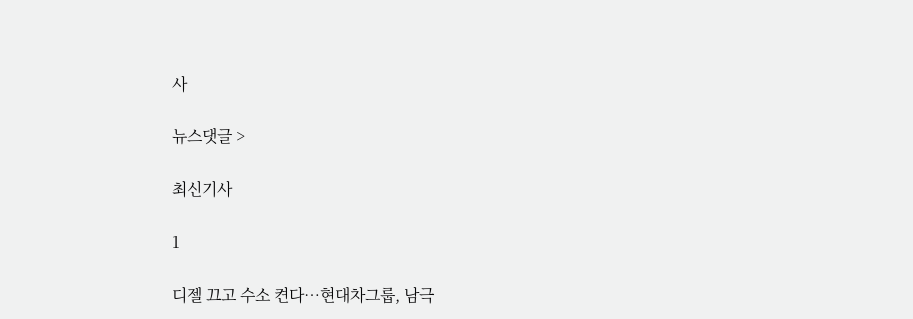사

뉴스댓글 >

최신기사

1

디젤 끄고 수소 켠다…현대차그룹, 남극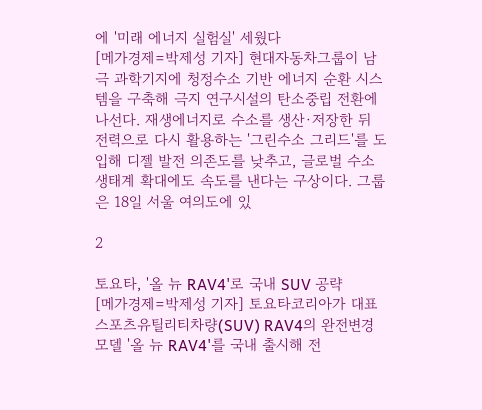에 '미래 에너지 실험실' 세웠다
[메가경제=박제성 기자] 현대자동차그룹이 남극 과학기지에 청정수소 기반 에너지 순환 시스템을 구축해 극지 연구시설의 탄소중립 전환에 나선다. 재생에너지로 수소를 생산·저장한 뒤 전력으로 다시 활용하는 '그린수소 그리드'를 도입해 디젤 발전 의존도를 낮추고, 글로벌 수소 생태계 확대에도 속도를 낸다는 구상이다. 그룹은 18일 서울 여의도에 있

2

토요타, '올 뉴 RAV4'로 국내 SUV 공략
[메가경제=박제성 기자] 토요타코리아가 대표 스포츠유틸리티차량(SUV) RAV4의 완전변경 모델 '올 뉴 RAV4'를 국내 출시해 전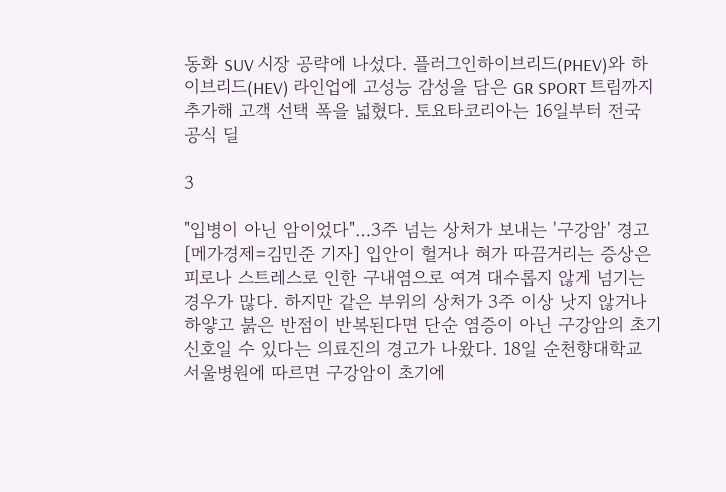동화 SUV 시장 공략에 나섰다. 플러그인하이브리드(PHEV)와 하이브리드(HEV) 라인업에 고성능 감성을 담은 GR SPORT 트림까지 추가해 고객 선택 폭을 넓혔다. 토요타코리아는 16일부터 전국 공식 딜

3

"입병이 아닌 암이었다"…3주 넘는 상처가 보내는 '구강암' 경고
[메가경제=김민준 기자] 입안이 헐거나 혀가 따끔거리는 증상은 피로나 스트레스로 인한 구내염으로 여겨 대수롭지 않게 넘기는 경우가 많다. 하지만 같은 부위의 상처가 3주 이상 낫지 않거나 하얗고 붉은 반점이 반복된다면 단순 염증이 아닌 구강암의 초기 신호일 수 있다는 의료진의 경고가 나왔다. 18일 순천향대학교 서울병원에 따르면 구강암이 초기에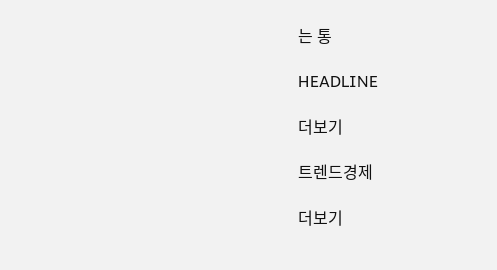는 통

HEADLINE

더보기

트렌드경제

더보기